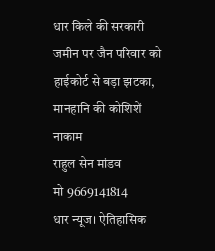धार किले की सरकारी जमीन पर जैन परिवार को हाईकोर्ट से बड़ा झटका,
मानहानि की कोशिशें नाकाम
राहुल सेन मांडव
मो 9669141814
धार न्यूज। ऐतिहासिक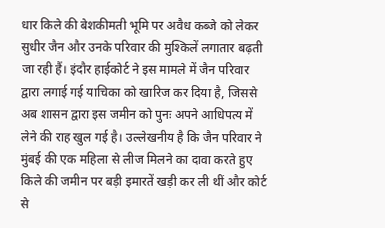धार किले की बेशकीमती भूमि पर अवैध कब्जे को लेकर सुधीर जैन और उनके परिवार की मुश्किलें लगातार बढ़ती जा रही हैं। इंदौर हाईकोर्ट ने इस मामले में जैन परिवार द्वारा लगाई गई याचिका को खारिज कर दिया है, जिससे अब शासन द्वारा इस जमीन को पुनः अपने आधिपत्य में लेने की राह खुल गई है। उल्लेखनीय है कि जैन परिवार ने मुंबई की एक महिला से लीज मिलने का दावा करते हुए किले की जमीन पर बड़ी इमारतें खड़ी कर ली थीं और कोर्ट से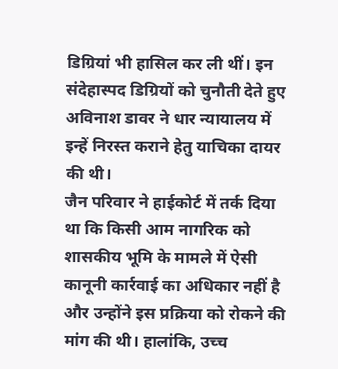डिग्रियां भी हासिल कर ली थीं। इन संदेहास्पद डिग्रियों को चुनौती देते हुए अविनाश डावर ने धार न्यायालय में इन्हें निरस्त कराने हेतु याचिका दायर की थी।
जैन परिवार ने हाईकोर्ट में तर्क दिया था कि किसी आम नागरिक को शासकीय भूमि के मामले में ऐसी कानूनी कार्रवाई का अधिकार नहीं है और उन्होंने इस प्रक्रिया को रोकने की मांग की थी। हालांकि, उच्च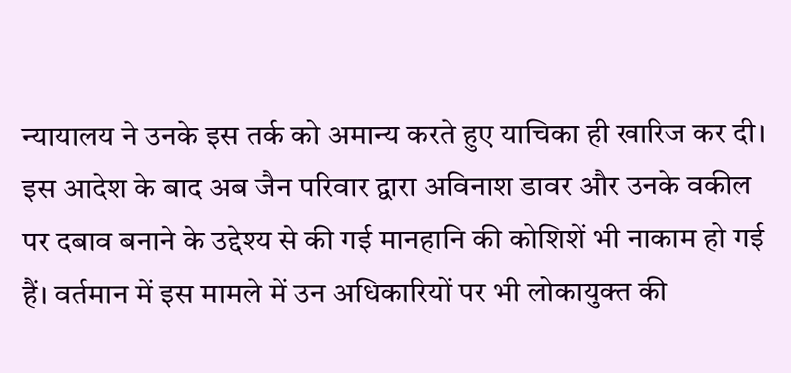न्यायालय ने उनके इस तर्क को अमान्य करते हुए याचिका ही खारिज कर दी। इस आदेश के बाद अब जैन परिवार द्वारा अविनाश डावर और उनके वकील पर दबाव बनाने के उद्देश्य से की गई मानहानि की कोशिशें भी नाकाम हो गई हैं। वर्तमान में इस मामले में उन अधिकारियों पर भी लोकायुक्त की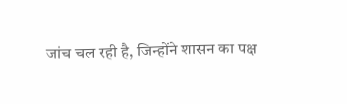जांच चल रही है, जिन्होंने शासन का पक्ष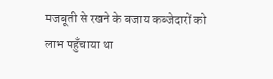मजबूती से रखने के बजाय कब्जेदारों को लाभ पहुँचाया था